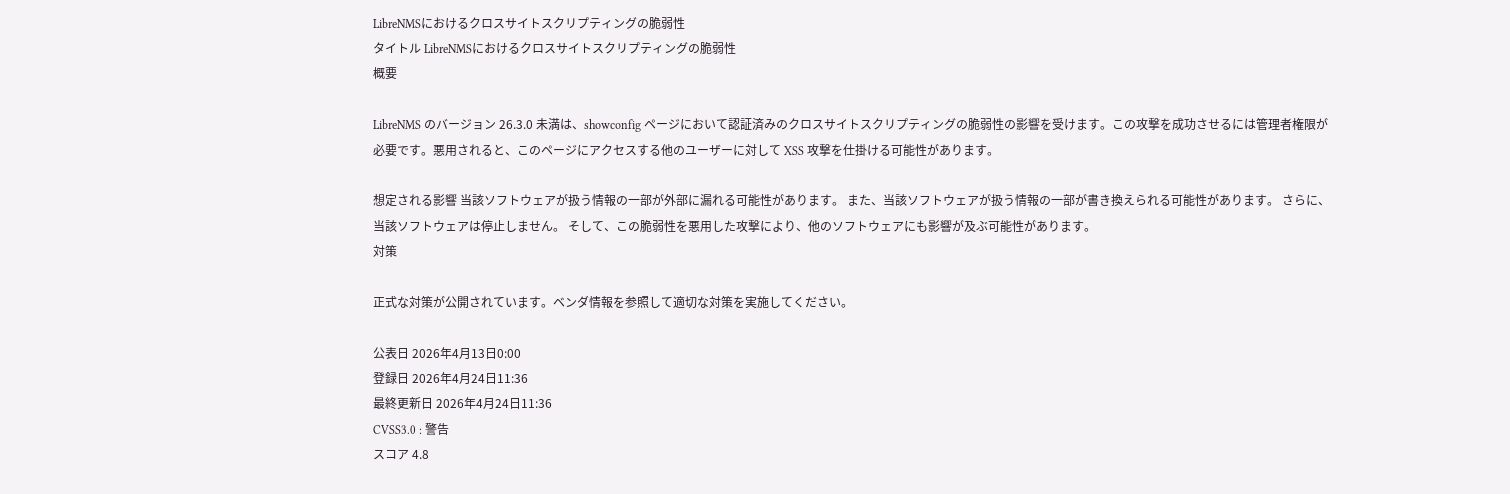LibreNMSにおけるクロスサイトスクリプティングの脆弱性
タイトル LibreNMSにおけるクロスサイトスクリプティングの脆弱性
概要

LibreNMS のバージョン 26.3.0 未満は、showconfig ページにおいて認証済みのクロスサイトスクリプティングの脆弱性の影響を受けます。この攻撃を成功させるには管理者権限が必要です。悪用されると、このページにアクセスする他のユーザーに対して XSS 攻撃を仕掛ける可能性があります。

想定される影響 当該ソフトウェアが扱う情報の一部が外部に漏れる可能性があります。 また、当該ソフトウェアが扱う情報の一部が書き換えられる可能性があります。 さらに、当該ソフトウェアは停止しません。 そして、この脆弱性を悪用した攻撃により、他のソフトウェアにも影響が及ぶ可能性があります。
対策

正式な対策が公開されています。ベンダ情報を参照して適切な対策を実施してください。

公表日 2026年4月13日0:00
登録日 2026年4月24日11:36
最終更新日 2026年4月24日11:36
CVSS3.0 : 警告
スコア 4.8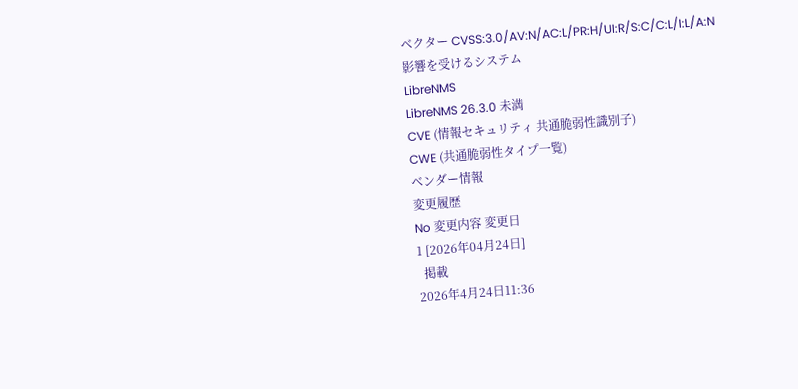ベクター CVSS:3.0/AV:N/AC:L/PR:H/UI:R/S:C/C:L/I:L/A:N
影響を受けるシステム
LibreNMS
LibreNMS 26.3.0 未満
CVE (情報セキュリティ 共通脆弱性識別子)
CWE (共通脆弱性タイプ一覧)
ベンダー情報
変更履歴
No 変更内容 変更日
1 [2026年04月24日]
  掲載
2026年4月24日11:36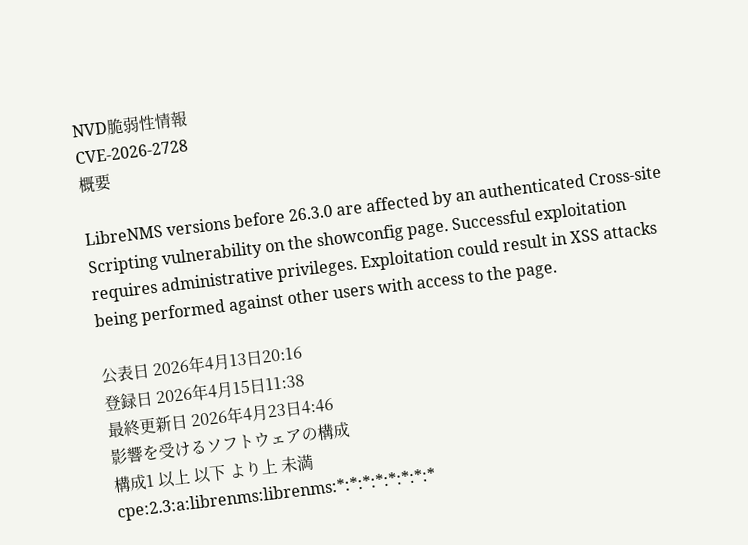NVD脆弱性情報
CVE-2026-2728
概要

LibreNMS versions before 26.3.0 are affected by an authenticated Cross-site Scripting vulnerability on the showconfig page. Successful exploitation requires administrative privileges. Exploitation could result in XSS attacks being performed against other users with access to the page.

公表日 2026年4月13日20:16
登録日 2026年4月15日11:38
最終更新日 2026年4月23日4:46
影響を受けるソフトウェアの構成
構成1 以上 以下 より上 未満
cpe:2.3:a:librenms:librenms:*:*:*:*:*:*:*:*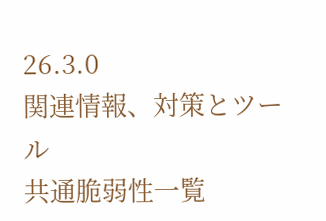26.3.0
関連情報、対策とツール
共通脆弱性一覧